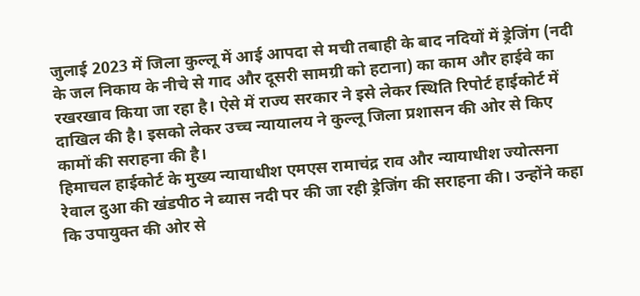जुलाई 2023 में जिला कुल्लू में आई आपदा से मची तबाही के बाद नदियों में ड्रेजिंग (नदी के जल निकाय के नीचे से गाद और दूसरी सामग्री को हटाना) का काम और हाईवे का रखरखाव किया जा रहा है। ऐसे में राज्य सरकार ने इसे लेकर स्थिति रिपोर्ट हाईकोर्ट में दाखिल की है। इसको लेकर उच्च न्यायालय ने कुल्लू जिला प्रशासन की ओर से किए कामों की सराहना की है।
हिमाचल हाईकोर्ट के मुख्य न्यायाधीश एमएस रामाचंद्र राव और न्यायाधीश ज्योत्सना रेवाल दुआ की खंडपीठ ने ब्यास नदी पर की जा रही ड्रेजिंग की सराहना की। उन्होंने कहा कि उपायुक्त की ओर से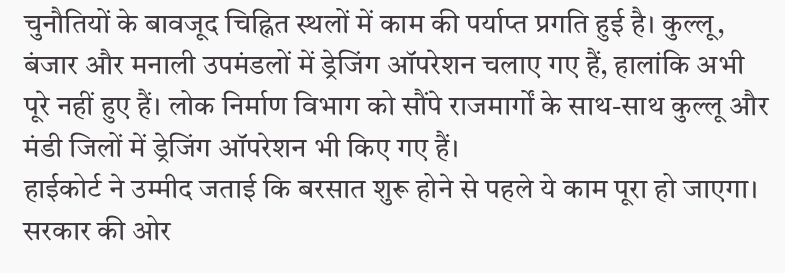चुनौतियों के बावजूद चिह्नित स्थलों में काम की पर्याप्त प्रगति हुई है। कुल्लू, बंजार और मनाली उपमंडलों में ड्रेजिंग ऑपरेशन चलाए गए हैं, हालांकि अभी पूरे नहीं हुए हैं। लोक निर्माण विभाग को सौंपे राजमार्गों के साथ-साथ कुल्लू और मंडी जिलों में ड्रेजिंग ऑपरेशन भी किए गए हैं।
हाईकोर्ट ने उम्मीद जताई कि बरसात शुरू होने से पहले ये काम पूरा हो जाएगा। सरकार की ओर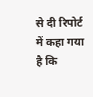से दी रिपोर्ट में कहा गया है कि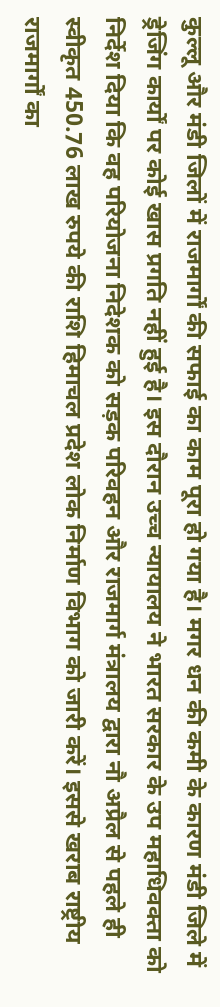कुल्लू और मंडी जिलों में राजमार्गों की सफाई का काम पूरा हो गया है। मगर धन की कमी के कारण मंडी जिले में ड्रेजिंग कार्यों पर कोई खास प्रगति नहीं हुई है। इस दौरान उच्च न्यायालय ने भारत सरकार के उप महाधिवक्ता को निर्देश दिया कि वह परियोजना निदेशक को सड़क परिवहन और राजमार्ग मंत्रालय द्वारा नौ अप्रैल से पहले ही स्वीकृत 450.76 लाख रुपये की राशि हिमाचल प्रदेश लोक निर्माण विभाग को जारी करें। इससे खराब राष्ट्रीय राजमार्गों का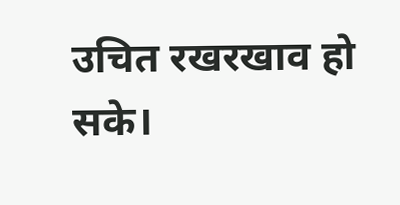उचित रखरखाव हो सके।